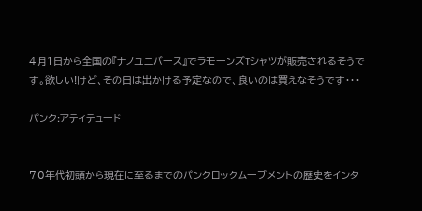4月1日から全国の『ナノユニバース』でラモーンズTシャツが販売されるそうです。欲しい!けど、その日は出かける予定なので、良いのは買えなそうです・・・

パンク:アティテュード


70年代初頭から現在に至るまでのパンクロックムーブメントの歴史をインタ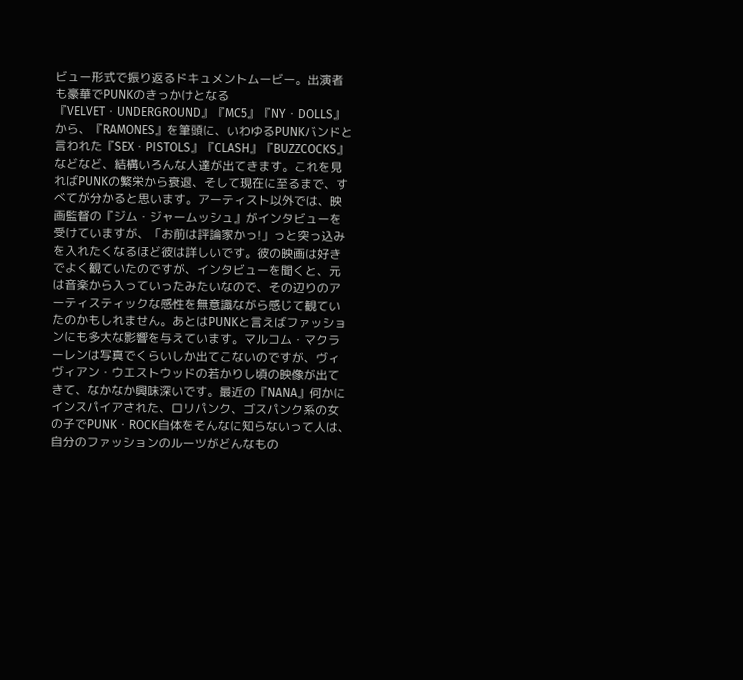ビュー形式で振り返るドキュメントムービー。出演者も豪華でPUNKのきっかけとなる『VELVET・UNDERGROUND』『MC5』『NY・DOLLS』から、『RAMONES』を筆頭に、いわゆるPUNKバンドと言われた『SEX・PISTOLS』『CLASH』『BUZZCOCKS』などなど、結構いろんな人達が出てきます。これを見ればPUNKの繁栄から衰退、そして現在に至るまで、すべてが分かると思います。アーティスト以外では、映画監督の『ジム・ジャームッシュ』がインタビューを受けていますが、「お前は評論家かっ!」っと突っ込みを入れたくなるほど彼は詳しいです。彼の映画は好きでよく観ていたのですが、インタビューを聞くと、元は音楽から入っていったみたいなので、その辺りのアーティスティックな感性を無意識ながら感じて観ていたのかもしれません。あとはPUNKと言えばファッションにも多大な影響を与えています。マルコム・マクラーレンは写真でくらいしか出てこないのですが、ヴィヴィアン・ウエストウッドの若かりし頃の映像が出てきて、なかなか興味深いです。最近の『NANA』何かにインスパイアされた、ロリパンク、ゴスパンク系の女の子でPUNK・ROCK自体をそんなに知らないって人は、自分のファッションのルーツがどんなもの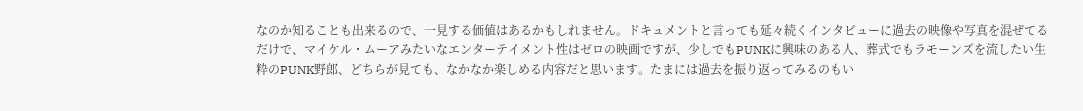なのか知ることも出来るので、一見する価値はあるかもしれません。ドキュメントと言っても延々続くインタビューに過去の映像や写真を混ぜてるだけで、マイケル・ムーアみたいなエンターテイメント性はゼロの映画ですが、少しでもPUNKに興味のある人、葬式でもラモーンズを流したい生粋のPUNK野郎、どちらが見ても、なかなか楽しめる内容だと思います。たまには過去を振り返ってみるのもい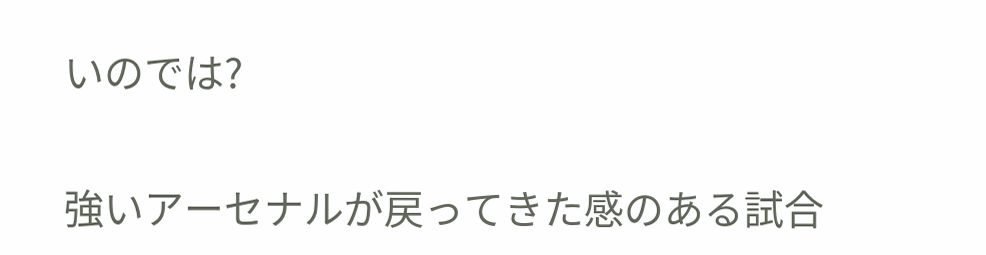いのでは?

強いアーセナルが戻ってきた感のある試合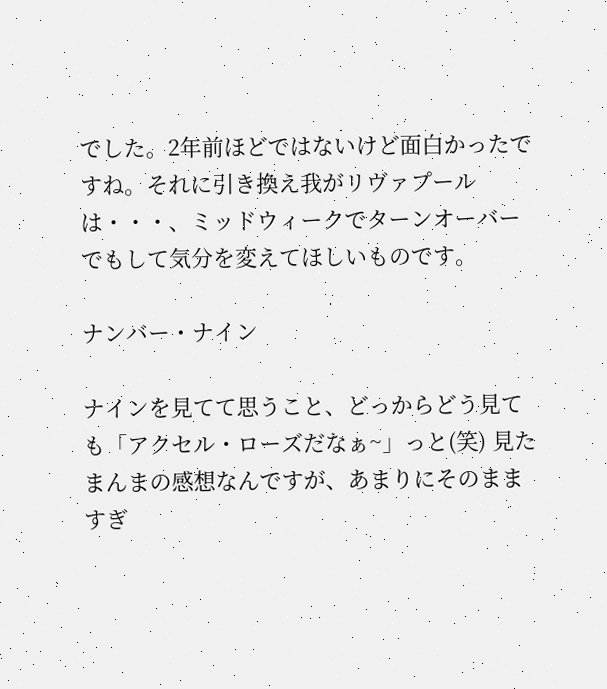でした。2年前ほどではないけど面白かったですね。それに引き換え我がリヴァプールは・・・、ミッドウィークでターンオーバーでもして気分を変えてほしいものです。

ナンバー・ナイン

ナインを見てて思うこと、どっからどう見ても「アクセル・ローズだなぁ~」っと(笑) 見たまんまの感想なんですが、あまりにそのまますぎ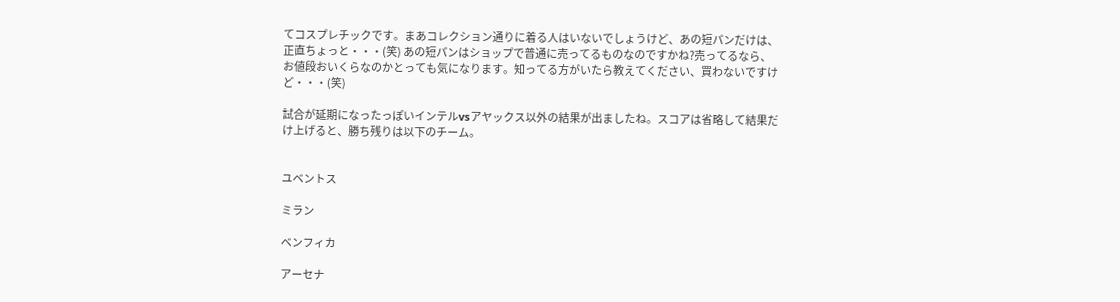てコスプレチックです。まあコレクション通りに着る人はいないでしょうけど、あの短パンだけは、正直ちょっと・・・(笑) あの短パンはショップで普通に売ってるものなのですかね?売ってるなら、お値段おいくらなのかとっても気になります。知ってる方がいたら教えてください、買わないですけど・・・(笑)

試合が延期になったっぽいインテルvsアヤックス以外の結果が出ましたね。スコアは省略して結果だけ上げると、勝ち残りは以下のチーム。


ユベントス

ミラン

ベンフィカ

アーセナ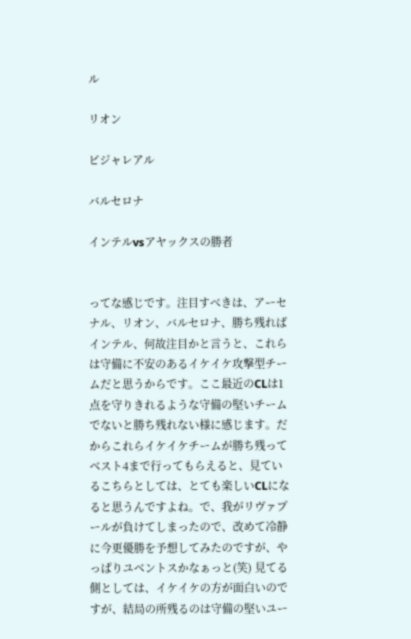ル

リオン

ビジャレアル

バルセロナ

インテルvsアヤックスの勝者


ってな感じです。注目すべきは、アーセナル、リオン、バルセロナ、勝ち残ればインテル、何故注目かと言うと、これらは守備に不安のあるイケイケ攻撃型チームだと思うからです。ここ最近のCLは1点を守りきれるような守備の堅いチームでないと勝ち残れない様に感じます。だからこれらイケイケチームが勝ち残ってベスト4まで行ってもらえると、見ているこちらとしては、とても楽しいCLになると思うんですよね。で、我がリヴァプールが負けてしまったので、改めて冷静に今更優勝を予想してみたのですが、やっぱりユベントスかなぁっと(笑) 見てる側としては、イケイケの方が面白いのですが、結局の所残るのは守備の堅いユー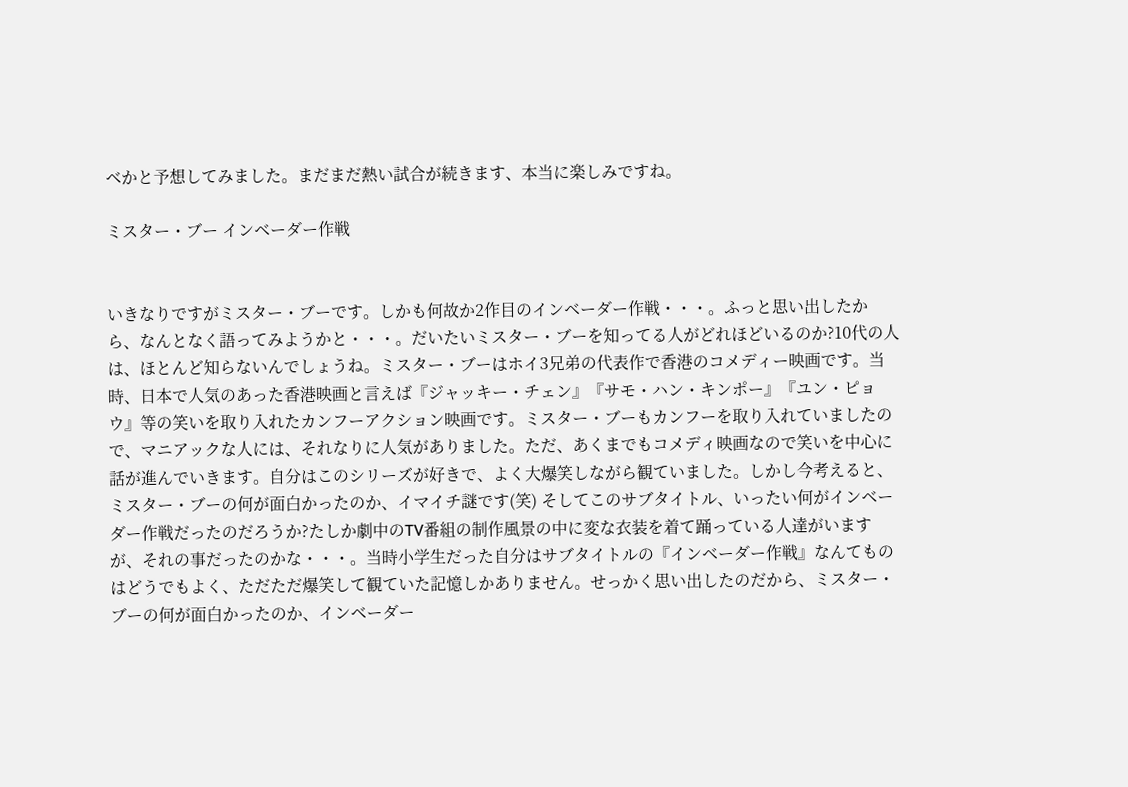ベかと予想してみました。まだまだ熱い試合が続きます、本当に楽しみですね。

ミスター・ブー インベーダー作戦


いきなりですがミスター・ブーです。しかも何故か2作目のインベーダー作戦・・・。ふっと思い出したから、なんとなく語ってみようかと・・・。だいたいミスター・ブーを知ってる人がどれほどいるのか?10代の人は、ほとんど知らないんでしょうね。ミスター・ブーはホイ3兄弟の代表作で香港のコメディー映画です。当時、日本で人気のあった香港映画と言えば『ジャッキー・チェン』『サモ・ハン・キンポー』『ユン・ピョウ』等の笑いを取り入れたカンフーアクション映画です。ミスター・ブーもカンフーを取り入れていましたので、マニアックな人には、それなりに人気がありました。ただ、あくまでもコメディ映画なので笑いを中心に話が進んでいきます。自分はこのシリーズが好きで、よく大爆笑しながら観ていました。しかし今考えると、ミスター・ブーの何が面白かったのか、イマイチ謎です(笑) そしてこのサブタイトル、いったい何がインベーダー作戦だったのだろうか?たしか劇中のTV番組の制作風景の中に変な衣装を着て踊っている人達がいますが、それの事だったのかな・・・。当時小学生だった自分はサブタイトルの『インベーダー作戦』なんてものはどうでもよく、ただただ爆笑して観ていた記憶しかありません。せっかく思い出したのだから、ミスター・ブーの何が面白かったのか、インベーダー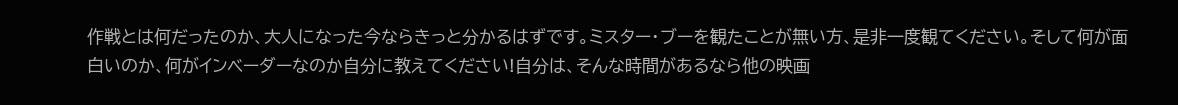作戦とは何だったのか、大人になった今ならきっと分かるはずです。ミスター・ブーを観たことが無い方、是非一度観てください。そして何が面白いのか、何がインベーダーなのか自分に教えてください!自分は、そんな時間があるなら他の映画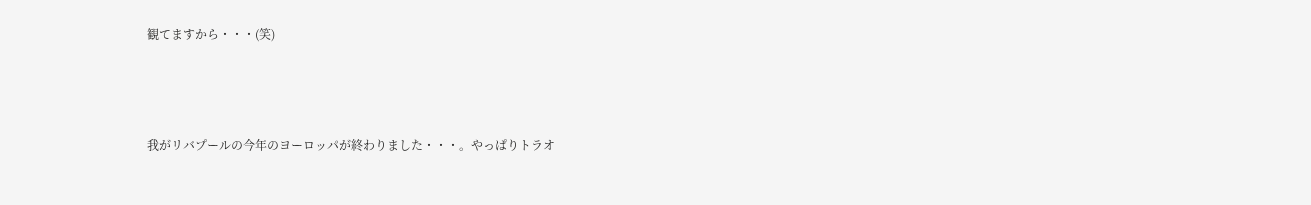観てますから・・・(笑)



我がリバプールの今年のヨーロッパが終わりました・・・。やっぱりトラオ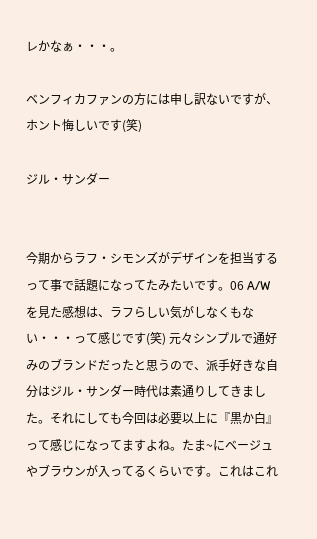レかなぁ・・・。

ベンフィカファンの方には申し訳ないですが、ホント悔しいです(笑)

ジル・サンダー


今期からラフ・シモンズがデザインを担当するって事で話題になってたみたいです。06 A/Wを見た感想は、ラフらしい気がしなくもない・・・って感じです(笑) 元々シンプルで通好みのブランドだったと思うので、派手好きな自分はジル・サンダー時代は素通りしてきました。それにしても今回は必要以上に『黒か白』って感じになってますよね。たま~にベージュやブラウンが入ってるくらいです。これはこれ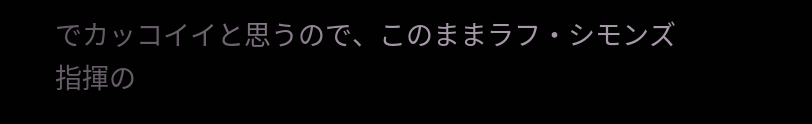でカッコイイと思うので、このままラフ・シモンズ指揮の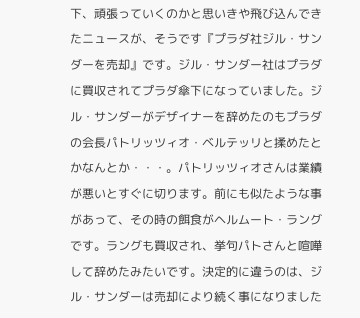下、頑張っていくのかと思いきや飛び込んできたニュースが、そうです『プラダ社ジル・サンダーを売却』です。ジル・サンダー社はプラダに買収されてプラダ傘下になっていました。ジル・サンダーがデザイナーを辞めたのもプラダの会長パトリッツィオ・ベルテッリと揉めたとかなんとか・・・。パトリッツィオさんは業績が悪いとすぐに切ります。前にも似たような事があって、その時の餌食がヘルムート・ラングです。ラングも買収され、挙句パトさんと喧嘩して辞めたみたいです。決定的に違うのは、ジル・サンダーは売却により続く事になりました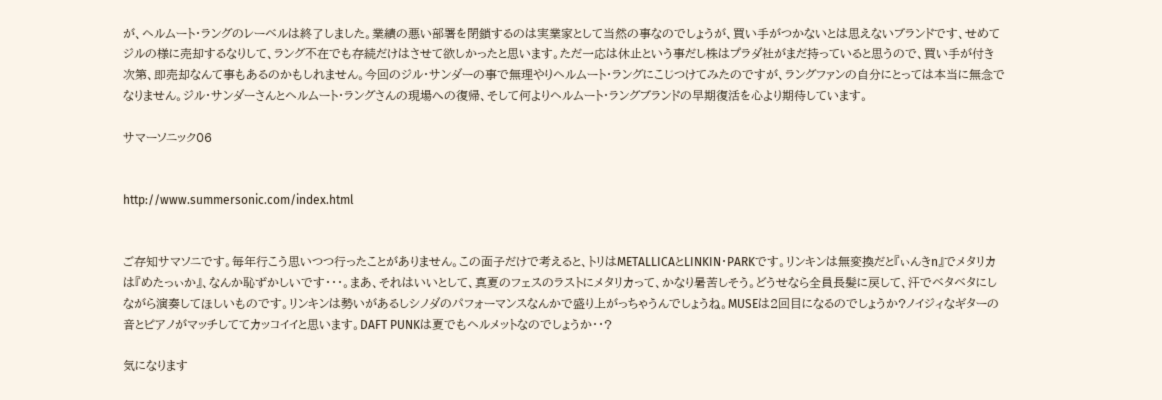が、ヘルムート・ラングのレーベルは終了しました。業績の悪い部署を閉鎖するのは実業家として当然の事なのでしょうが、買い手がつかないとは思えないブランドです、せめてジルの様に売却するなりして、ラング不在でも存続だけはさせて欲しかったと思います。ただ一応は休止という事だし株はプラダ社がまだ持っていると思うので、買い手が付き次第、即売却なんて事もあるのかもしれません。今回のジル・サンダーの事で無理やりヘルムート・ラングにこじつけてみたのですが、ラングファンの自分にとっては本当に無念でなりません。ジル・サンダーさんとヘルムート・ラングさんの現場への復帰、そして何よりヘルムート・ラングブランドの早期復活を心より期待しています。

サマーソニック06


http://www.summersonic.com/index.html


ご存知サマソニです。毎年行こう思いつつ行ったことがありません。この面子だけで考えると、トリはMETALLICAとLINKIN・PARKです。リンキンは無変換だと『ぃんきn』でメタリカは『めたっぃか』、なんか恥ずかしいです・・・。まあ、それはいいとして、真夏のフェスのラストにメタリカって、かなり暑苦しそう。どうせなら全員長髪に戻して、汗でベタベタにしながら演奏してほしいものです。リンキンは勢いがあるしシノダのパフォーマンスなんかで盛り上がっちゃうんでしょうね。MUSEは2回目になるのでしょうか?ノイジィなギターの音とピアノがマッチしててカッコイイと思います。DAFT PUNKは夏でもヘルメットなのでしょうか・・?

気になります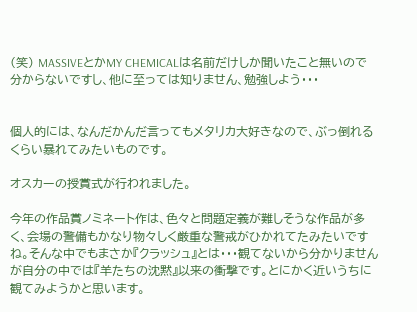(笑) MASSIVEとかMY CHEMICALは名前だけしか聞いたこと無いので分からないですし、他に至っては知りません、勉強しよう・・・


個人的には、なんだかんだ言ってもメタリカ大好きなので、ぶっ倒れるくらい暴れてみたいものです。

オスカーの授賞式が行われました。

今年の作品賞ノミネート作は、色々と問題定義が難しそうな作品が多く、会場の警備もかなり物々しく厳重な警戒がひかれてたみたいですね。そんな中でもまさか『クラッシュ』とは・・・観てないから分かりませんが自分の中では『羊たちの沈黙』以来の衝撃です。とにかく近いうちに観てみようかと思います。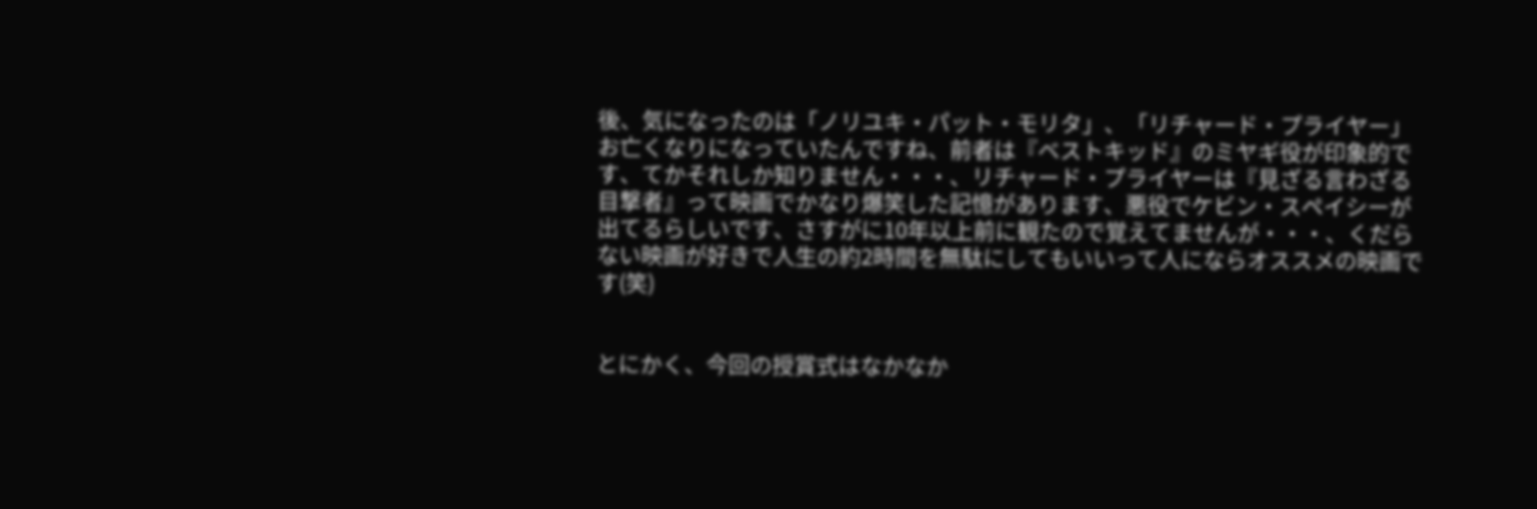後、気になったのは「ノリユキ・パット・モリタ」、「リチャード・プライヤー」お亡くなりになっていたんですね、前者は『ベストキッド』のミヤギ役が印象的です、てかそれしか知りません・・・、リチャード・プライヤーは『見ざる言わざる目撃者』って映画でかなり爆笑した記憶があります、悪役でケビン・スペイシーが出てるらしいです、さすがに10年以上前に観たので覚えてませんが・・・、くだらない映画が好きで人生の約2時間を無駄にしてもいいって人にならオススメの映画です(笑)


とにかく、今回の授賞式はなかなか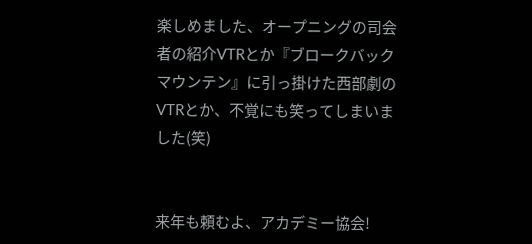楽しめました、オープニングの司会者の紹介VTRとか『ブロークバックマウンテン』に引っ掛けた西部劇のVTRとか、不覚にも笑ってしまいました(笑)


来年も頼むよ、アカデミー協会!